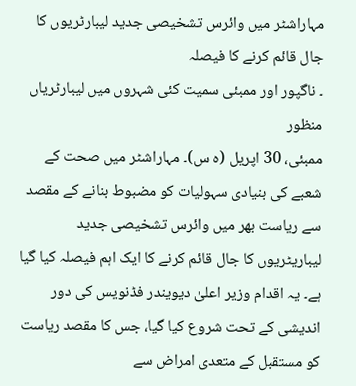مہاراشٹر میں وائرس تشخیصی جدید لیبارٹریوں کا جال قائم کرنے کا فیصلہ
۔ ناگپور اور ممبئی سمیت کئی شہروں میں لیبارٹریاں منظور
ممبئی، 30 اپریل (ہ س)۔ مہاراشٹر میں صحت کے شعبے کی بنیادی سہولیات کو مضبوط بنانے کے مقصد سے ریاست بھر میں وائرس تشخیصی جدید لیباریٹریوں کا جال قائم کرنے کا ایک اہم فیصلہ کیا گیا ہے۔ یہ اقدام وزیر اعلیٰ دیویندر فڈنویس کی دور اندیشی کے تحت شروع کیا گیا، جس کا مقصد ریاست کو مستقبل کے متعدی امراض سے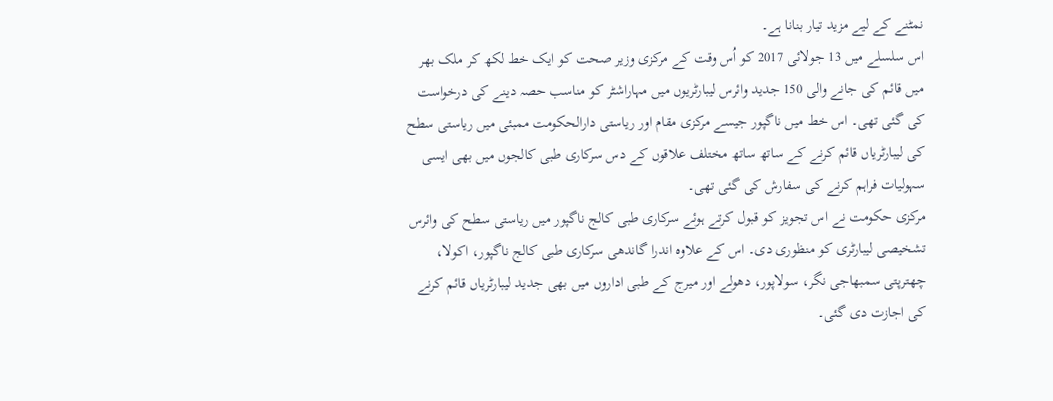نمٹنے کے لیے مزید تیار بنانا ہے۔
اس سلسلے میں 13 جولائی 2017 کو اُس وقت کے مرکزی وزیر صحت کو ایک خط لکھ کر ملک بھر میں قائم کی جانے والی 150 جدید وائرس لیبارٹریوں میں مہاراشٹر کو مناسب حصہ دینے کی درخواست کی گئی تھی۔ اس خط میں ناگپور جیسے مرکزی مقام اور ریاستی دارالحکومت ممبئی میں ریاستی سطح کی لیبارٹریاں قائم کرنے کے ساتھ ساتھ مختلف علاقوں کے دس سرکاری طبی کالجوں میں بھی ایسی سہولیات فراہم کرنے کی سفارش کی گئی تھی۔
مرکزی حکومت نے اس تجویز کو قبول کرتے ہوئے سرکاری طبی کالج ناگپور میں ریاستی سطح کی وائرس تشخیصی لیبارٹری کو منظوری دی۔ اس کے علاوہ اندرا گاندھی سرکاری طبی کالج ناگپور، اکولا، چھترپتی سمبھاجی نگر، سولاپور، دھولے اور میرج کے طبی اداروں میں بھی جدید لیبارٹریاں قائم کرنے کی اجازت دی گئی۔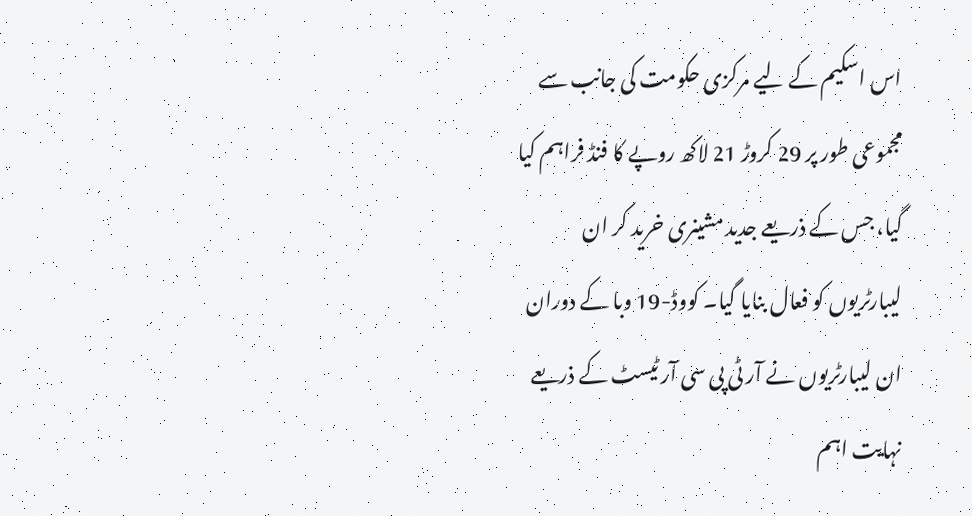اس اسکیم کے لیے مرکزی حکومت کی جانب سے مجموعی طور پر 29 کروڑ 21 لاکھ روپے کا فنڈ فراہم کیا گیا، جس کے ذریعے جدید مشینری خرید کر ان لیبارٹریوں کو فعال بنایا گیا۔ کووڈ-19 وبا کے دوران ان لیبارٹریوں نے آر ٹی پی سی آر ٹیسٹ کے ذریعے نہایت اہم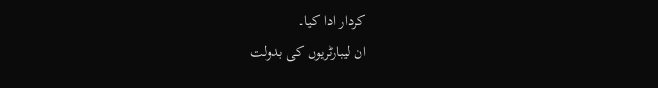کردار ادا کیا۔
ان لیبارٹریوں کی بدولت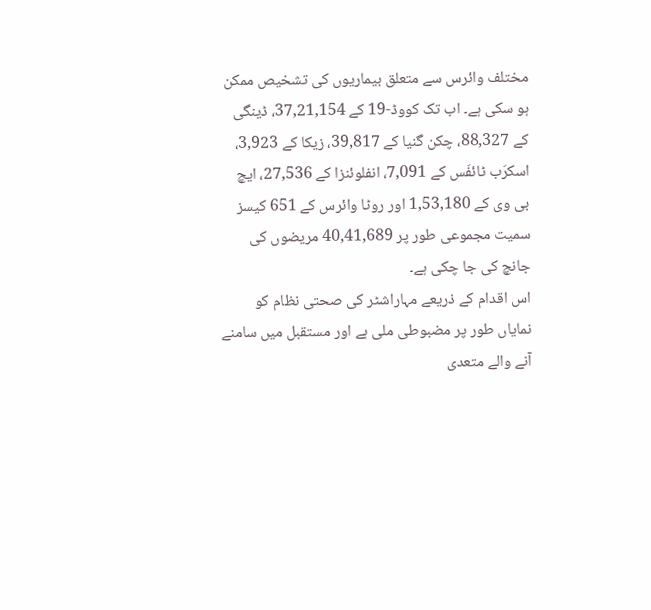مختلف وائرس سے متعلق بیماریوں کی تشخیص ممکن ہو سکی ہے۔ اب تک کووڈ-19 کے 37,21,154، ڈینگی کے 88,327، چکن گنیا کے 39,817، زیکا کے 3,923، اسکرَب ٹائفَس کے 7,091، انفلوئنزا کے 27,536، ایچ بی وی کے 1,53,180 اور روٹا وائرس کے 651 کیسز سمیت مجموعی طور پر 40,41,689 مریضوں کی جانچ کی جا چکی ہے۔
اس اقدام کے ذریعے مہاراشٹر کی صحتی نظام کو نمایاں طور پر مضبوطی ملی ہے اور مستقبل میں سامنے آنے والے متعدی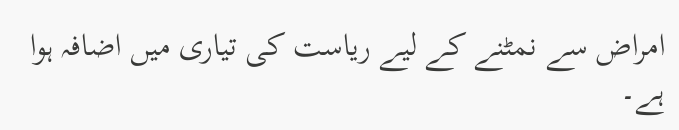امراض سے نمٹنے کے لیے ریاست کی تیاری میں اضافہ ہوا ہے۔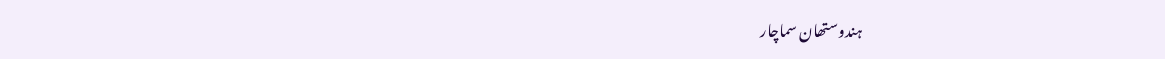ہندوستھان سماچار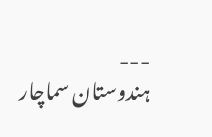---
ہندوستان سماچار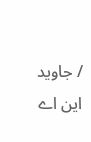/ جاوید این اے